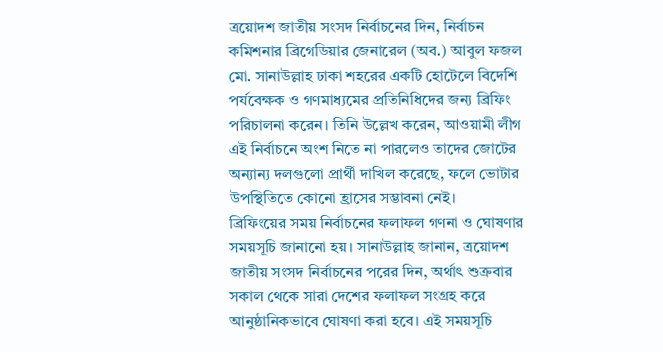ত্রয়োদশ জাতীয় সংসদ নির্বাচনের দিন, নির্বাচন কমিশনার ব্রিগেডিয়ার জেনারেল (অব.) আবুল ফজল মো. সানাউল্লাহ ঢাকা শহরের একটি হোটেলে বিদেশি পর্যবেক্ষক ও গণমাধ্যমের প্রতিনিধিদের জন্য ব্রিফিং পরিচালনা করেন। তিনি উল্লেখ করেন, আওয়ামী লীগ এই নির্বাচনে অংশ নিতে না পারলেও তাদের জোটের অন্যান্য দলগুলো প্রার্থী দাখিল করেছে, ফলে ভোটার উপস্থিতিতে কোনো হ্রাসের সম্ভাবনা নেই।
ব্রিফিংয়ের সময় নির্বাচনের ফলাফল গণনা ও ঘোষণার সময়সূচি জানানো হয়। সানাউল্লাহ জানান, ত্রয়োদশ জাতীয় সংসদ নির্বাচনের পরের দিন, অর্থাৎ শুক্রবার সকাল থেকে সারা দেশের ফলাফল সংগ্রহ করে আনুষ্ঠানিকভাবে ঘোষণা করা হবে। এই সময়সূচি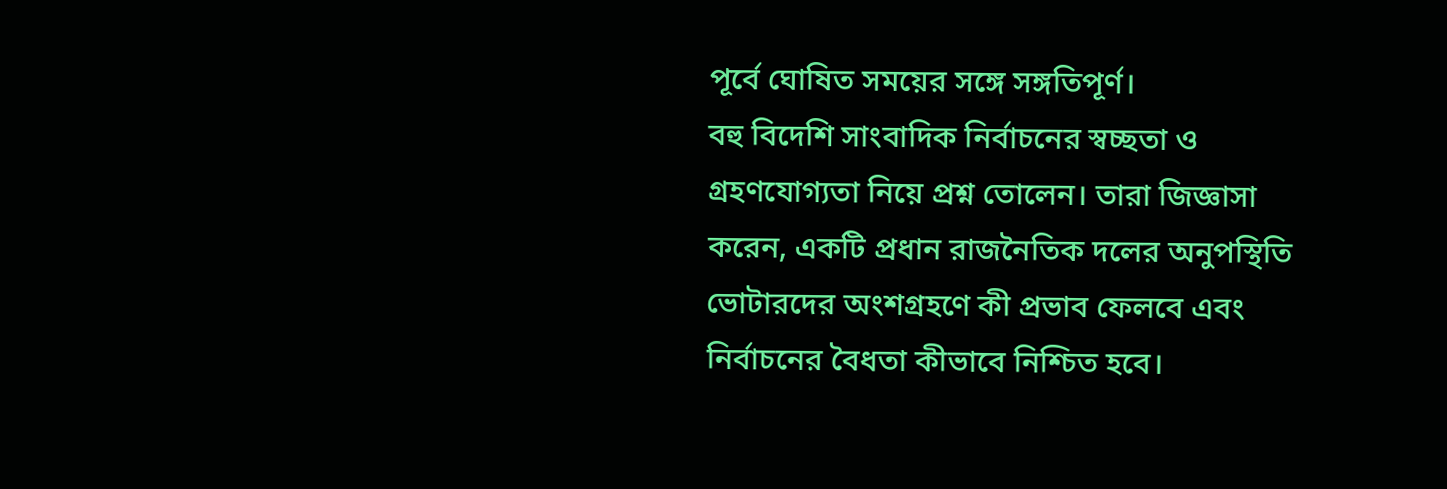পূর্বে ঘোষিত সময়ের সঙ্গে সঙ্গতিপূর্ণ।
বহু বিদেশি সাংবাদিক নির্বাচনের স্বচ্ছতা ও গ্রহণযোগ্যতা নিয়ে প্রশ্ন তোলেন। তারা জিজ্ঞাসা করেন, একটি প্রধান রাজনৈতিক দলের অনুপস্থিতি ভোটারদের অংশগ্রহণে কী প্রভাব ফেলবে এবং নির্বাচনের বৈধতা কীভাবে নিশ্চিত হবে।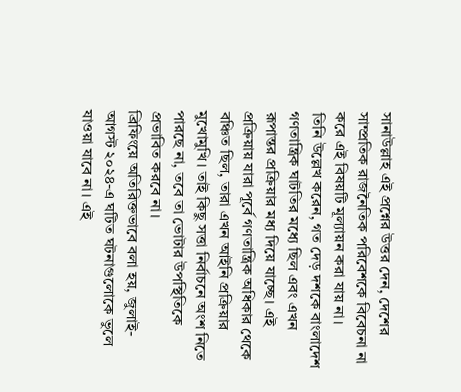সানাউল্লাহ এই প্রশ্নের উত্তর দেন, দেশের সাম্প্রতিক রাজনৈতিক পরিবেশকে বিবেচনা না করে এই বিষয়টি মূল্যায়ন করা যায় না।
তিনি উল্লেখ করেন, গত দেড় দশকে বাংলাদেশ গণতান্ত্রিক ঘাটতির মধ্যে ছিল এবং এখন রূপান্তর প্রক্রিয়ার মধ্য দিয়ে যাচ্ছে। এই প্রক্রিয়ায় যারা পূর্বে গণতান্ত্রিক অধিকার থেকে বঞ্চিত ছিল, তারা এখন আইনি প্রক্রিয়ার মুখোমুখি। তাই কিছু সত্তা নির্বাচনে অংশ নিতে পারছে না, তবে তা ভোটার উপস্থিতিকে প্রভাবিত করবে না।
ব্রিফিংয়ে অতিরিক্তভাবে বলা হয়, জুলাই-আগস্ট ২০২৪-এ ঘটিত ঘটনাগুলোকে ভুলে যাওয়া যাবে না। এই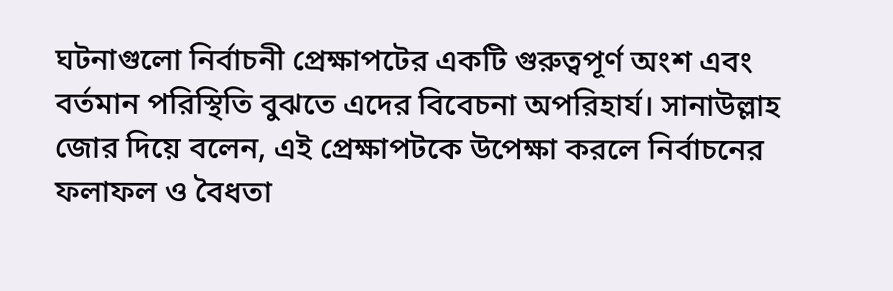ঘটনাগুলো নির্বাচনী প্রেক্ষাপটের একটি গুরুত্বপূর্ণ অংশ এবং বর্তমান পরিস্থিতি বুঝতে এদের বিবেচনা অপরিহার্য। সানাউল্লাহ জোর দিয়ে বলেন, এই প্রেক্ষাপটকে উপেক্ষা করলে নির্বাচনের ফলাফল ও বৈধতা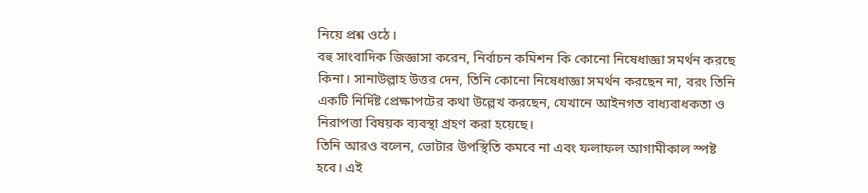নিয়ে প্রশ্ন ওঠে।
বহু সাংবাদিক জিজ্ঞাসা করেন, নির্বাচন কমিশন কি কোনো নিষেধাজ্ঞা সমর্থন করছে কিনা। সানাউল্লাহ উত্তর দেন, তিনি কোনো নিষেধাজ্ঞা সমর্থন করছেন না, বরং তিনি একটি নির্দিষ্ট প্রেক্ষাপটের কথা উল্লেখ করছেন, যেখানে আইনগত বাধ্যবাধকতা ও নিরাপত্তা বিষয়ক ব্যবস্থা গ্রহণ করা হয়েছে।
তিনি আরও বলেন, ভোটার উপস্থিতি কমবে না এবং ফলাফল আগামীকাল স্পষ্ট হবে। এই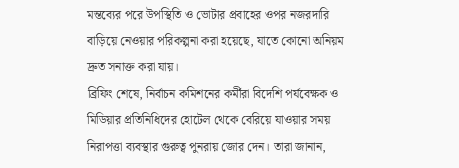মন্তব্যের পরে উপস্থিতি ও ভোটার প্রবাহের ওপর নজরদারি বাড়িয়ে নেওয়ার পরিকল্পনা করা হয়েছে, যাতে কোনো অনিয়ম দ্রুত সনাক্ত করা যায়।
ব্রিফিং শেষে, নির্বাচন কমিশনের কর্মীরা বিদেশি পর্যবেক্ষক ও মিডিয়ার প্রতিনিধিদের হোটেল থেকে বেরিয়ে যাওয়ার সময় নিরাপত্তা ব্যবস্থার গুরুত্ব পুনরায় জোর দেন। তারা জানান,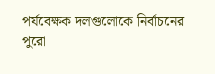পর্যবেক্ষক দলগুলোকে নির্বাচনের পুরো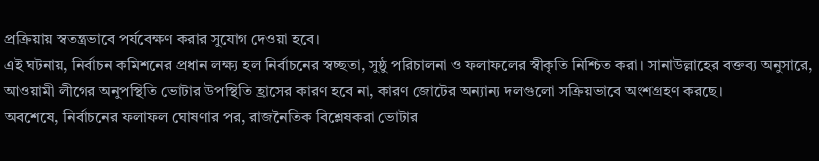প্রক্রিয়ায় স্বতন্ত্রভাবে পর্যবেক্ষণ করার সুযোগ দেওয়া হবে।
এই ঘটনায়, নির্বাচন কমিশনের প্রধান লক্ষ্য হল নির্বাচনের স্বচ্ছতা, সুষ্ঠু পরিচালনা ও ফলাফলের স্বীকৃতি নিশ্চিত করা। সানাউল্লাহের বক্তব্য অনুসারে, আওয়ামী লীগের অনুপস্থিতি ভোটার উপস্থিতি হ্রাসের কারণ হবে না, কারণ জোটের অন্যান্য দলগুলো সক্রিয়ভাবে অংশগ্রহণ করছে।
অবশেষে, নির্বাচনের ফলাফল ঘোষণার পর, রাজনৈতিক বিশ্লেষকরা ভোটার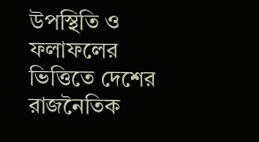উপস্থিতি ও ফলাফলের ভিত্তিতে দেশের রাজনৈতিক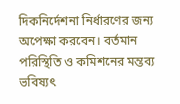দিকনির্দেশনা নির্ধারণের জন্য অপেক্ষা করবেন। বর্তমান পরিস্থিতি ও কমিশনের মন্তব্য ভবিষ্যৎ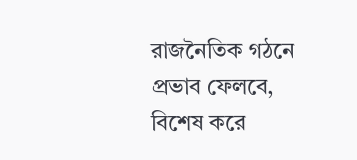রাজনৈতিক গঠনে প্রভাব ফেলবে, বিশেষ করে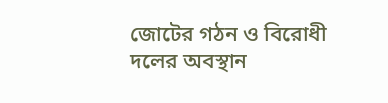জোটের গঠন ও বিরোধী দলের অবস্থান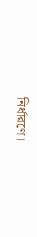নির্ধারণে।